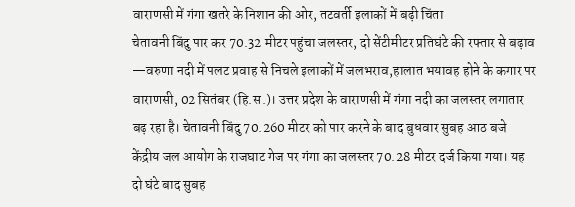वाराणसी में गंगा खतरे के निशान की ओर, तटवर्ती इलाकों में बढ़ी चिंता
चेतावनी बिंदु पार कर 70.32 मीटर पहुंचा जलस्तर, दो सेंटीमीटर प्रतिघंटे की रफ्तार से बढ़ाव
—वरुणा नदी में पलट प्रवाह से निचले इलाकों में जलभराव,हालात भयावह होने के कगार पर
वाराणसी, 02 सितंबर (हि.स.)। उत्तर प्रदेश के वाराणसी में गंगा नदी का जलस्तर लगातार बढ़ रहा है। चेतावनी बिंदु 70.260 मीटर को पार करने के बाद बुधवार सुबह आठ बजे केंद्रीय जल आयोग के राजघाट गेज पर गंगा का जलस्तर 70.28 मीटर दर्ज किया गया। यह दो घंटे बाद सुबह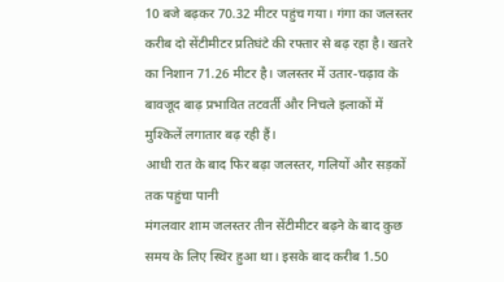10 बजे बढ़कर 70.32 मीटर पहुंच गया। गंगा का जलस्तर करीब दो सेंटीमीटर प्रतिघंटे की रफ्तार से बढ़ रहा है। खतरे का निशान 71.26 मीटर है। जलस्तर में उतार-चढ़ाव के बावजूद बाढ़ प्रभावित तटवर्ती और निचले इलाकों में मुश्किलें लगातार बढ़ रही हैं।
आधी रात के बाद फिर बढ़ा जलस्तर, गलियों और सड़कों तक पहुंचा पानी
मंगलवार शाम जलस्तर तीन सेंटीमीटर बढ़ने के बाद कुछ समय के लिए स्थिर हुआ था। इसके बाद करीब 1.50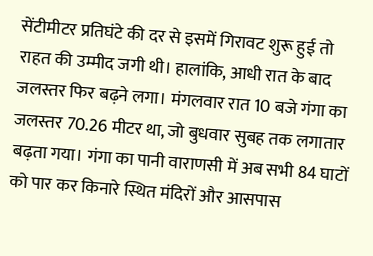सेंटीमीटर प्रतिघंटे की दर से इसमें गिरावट शुरू हुई तो राहत की उम्मीद जगी थी। हालांकि, आधी रात के बाद जलस्तर फिर बढ़ने लगा। मंगलवार रात 10 बजे गंगा का जलस्तर 70.26 मीटर था, जो बुधवार सुबह तक लगातार बढ़ता गया। गंगा का पानी वाराणसी में अब सभी 84 घाटों को पार कर किनारे स्थित मंदिरों और आसपास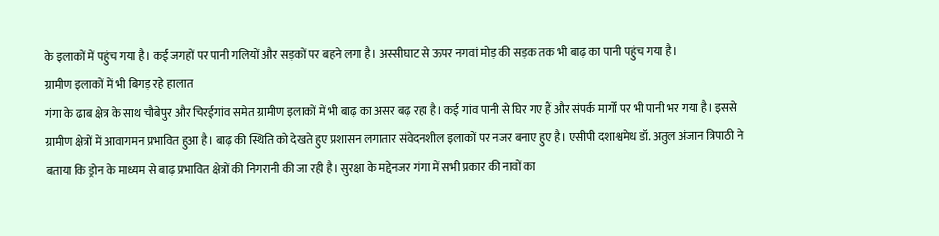के इलाकों में पहुंच गया है। कई जगहों पर पानी गलियों और सड़कों पर बहने लगा है। अस्सीघाट से ऊपर नगवां मोड़ की सड़क तक भी बाढ़ का पानी पहुंच गया है।
ग्रामीण इलाकों में भी बिगड़ रहे हालात
गंगा के ढाब क्षेत्र के साथ चौबेपुर और चिरईगांव समेत ग्रामीण इलाकों में भी बाढ़ का असर बढ़ रहा है। कई गांव पानी से घिर गए हैं और संपर्क मार्गों पर भी पानी भर गया है। इससे ग्रामीण क्षेत्रों में आवागमन प्रभावित हुआ है। बाढ़ की स्थिति को देखते हुए प्रशासन लगातार संवेदनशील इलाकों पर नजर बनाए हुए है। एसीपी दशाश्वमेध डॉ. अतुल अंजान त्रिपाठी ने बताया कि ड्रोन के माध्यम से बाढ़ प्रभावित क्षेत्रों की निगरानी की जा रही है। सुरक्षा के मद्देनजर गंगा में सभी प्रकार की नावों का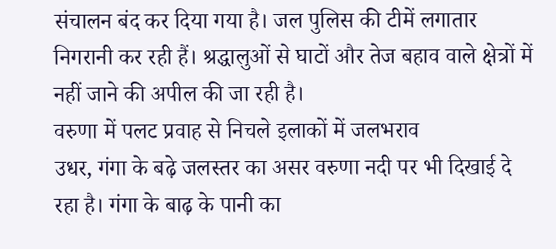संचालन बंद कर दिया गया है। जल पुलिस की टीमें लगातार निगरानी कर रही हैं। श्रद्धालुओं से घाटों और तेज बहाव वाले क्षेत्रों में नहीं जाने की अपील की जा रही है।
वरुणा में पलट प्रवाह से निचले इलाकों में जलभराव
उधर, गंगा के बढ़े जलस्तर का असर वरुणा नदी पर भी दिखाई दे रहा है। गंगा के बाढ़ के पानी का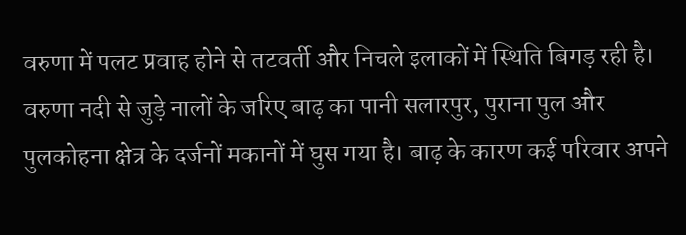वरुणा में पलट प्रवाह होने से तटवर्ती और निचले इलाकों में स्थिति बिगड़ रही है। वरुणा नदी से जुड़े नालों के जरिए बाढ़ का पानी सलारपुर, पुराना पुल और पुलकोहना क्षेत्र के दर्जनों मकानों में घुस गया है। बाढ़ के कारण कई परिवार अपने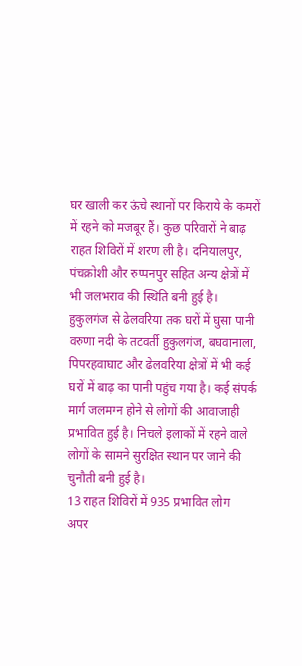घर खाली कर ऊंचे स्थानों पर किराये के कमरों में रहने को मजबूर हैं। कुछ परिवारों ने बाढ़ राहत शिविरों में शरण ली है। दनियालपुर, पंचक्रोशी और रुप्पनपुर सहित अन्य क्षेत्रों में भी जलभराव की स्थिति बनी हुई है।
हुकुलगंज से ढेलवरिया तक घरों में घुसा पानी
वरुणा नदी के तटवर्ती हुकुलगंज, बघवानाला, पिपरहवाघाट और ढेलवरिया क्षेत्रों में भी कई घरों में बाढ़ का पानी पहुंच गया है। कई संपर्क मार्ग जलमग्न होने से लोगों की आवाजाही प्रभावित हुई है। निचले इलाकों में रहने वाले लोगों के सामने सुरक्षित स्थान पर जाने की चुनौती बनी हुई है।
13 राहत शिविरों में 935 प्रभावित लोग
अपर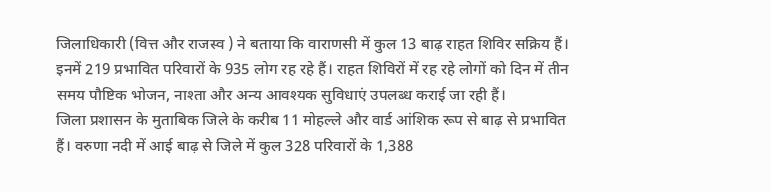जिलाधिकारी (वित्त और राजस्व ) ने बताया कि वाराणसी में कुल 13 बाढ़ राहत शिविर सक्रिय हैं। इनमें 219 प्रभावित परिवारों के 935 लोग रह रहे हैं। राहत शिविरों में रह रहे लोगों को दिन में तीन समय पौष्टिक भोजन, नाश्ता और अन्य आवश्यक सुविधाएं उपलब्ध कराई जा रही हैं।
जिला प्रशासन के मुताबिक जिले के करीब 11 मोहल्ले और वार्ड आंशिक रूप से बाढ़ से प्रभावित हैं। वरुणा नदी में आई बाढ़ से जिले में कुल 328 परिवारों के 1,388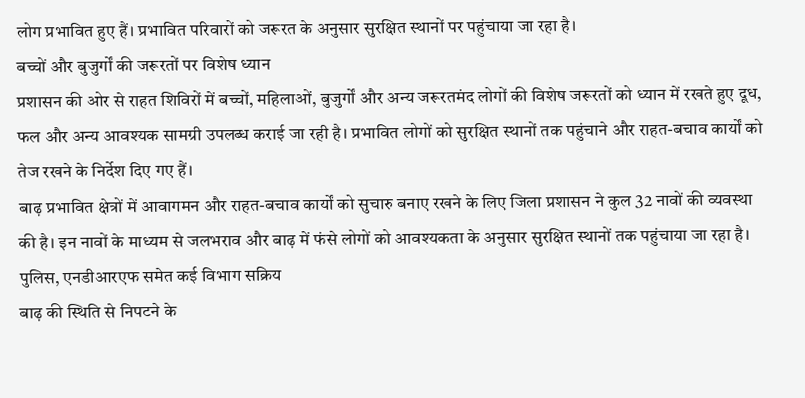लोग प्रभावित हुए हैं। प्रभावित परिवारों को जरूरत के अनुसार सुरक्षित स्थानों पर पहुंचाया जा रहा है।
बच्चों और बुजुर्गों की जरूरतों पर विशेष ध्यान
प्रशासन की ओर से राहत शिविरों में बच्चों, महिलाओं, बुजुर्गों और अन्य जरूरतमंद लोगों की विशेष जरूरतों को ध्यान में रखते हुए दूध, फल और अन्य आवश्यक सामग्री उपलब्ध कराई जा रही है। प्रभावित लोगों को सुरक्षित स्थानों तक पहुंचाने और राहत-बचाव कार्यों को तेज रखने के निर्देश दिए गए हैं।
बाढ़ प्रभावित क्षेत्रों में आवागमन और राहत-बचाव कार्यों को सुचारु बनाए रखने के लिए जिला प्रशासन ने कुल 32 नावों की व्यवस्था की है। इन नावों के माध्यम से जलभराव और बाढ़ में फंसे लोगों को आवश्यकता के अनुसार सुरक्षित स्थानों तक पहुंचाया जा रहा है।
पुलिस, एनडीआरएफ समेत कई विभाग सक्रिय
बाढ़ की स्थिति से निपटने के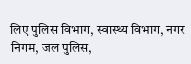लिए पुलिस विभाग, स्वास्थ्य विभाग, नगर निगम, जल पुलिस,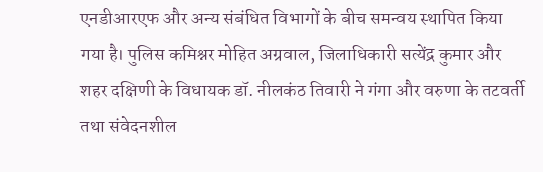एनडीआरएफ और अन्य संबंधित विभागों के बीच समन्वय स्थापित किया गया है। पुलिस कमिश्नर मोहित अग्रवाल, जिलाधिकारी सत्येंद्र कुमार और शहर दक्षिणी के विधायक डॉ. नीलकंठ तिवारी ने गंगा और वरुणा के तटवर्ती तथा संवेदनशील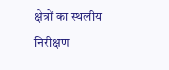क्षेत्रों का स्थलीय निरीक्षण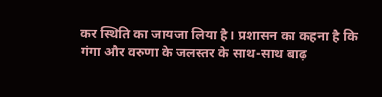कर स्थिति का जायजा लिया है। प्रशासन का कहना है कि गंगा और वरुणा के जलस्तर के साथ-साथ बाढ़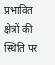प्रभावित क्षेत्रों की स्थिति पर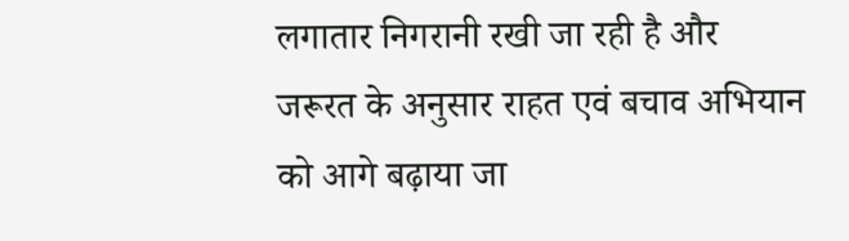लगातार निगरानी रखी जा रही है और जरूरत के अनुसार राहत एवं बचाव अभियान को आगे बढ़ाया जा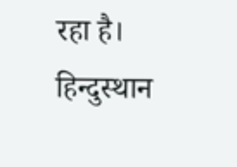रहा है।
हिन्दुस्थान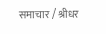समाचार / श्रीधर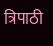त्रिपाठी